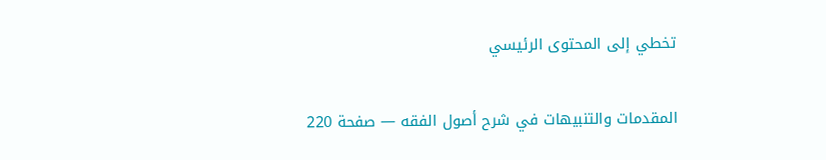تخطي إلى المحتوى الرئيسي

المقدمات والتنبيهات في شرح أصول الفقه — صفحة 220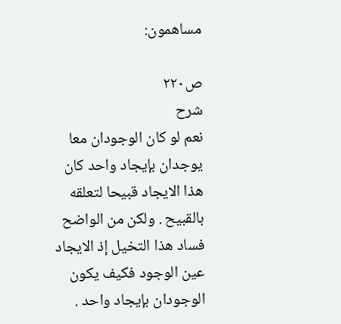مساهمون:

ص٢٢٠
شرح
نعم لو كان الوجودان معا يوجدان بإيجاد واحد كان هذا الايجاد قبيحا لتعلقه بالقبيح . ولكن من الواضح فساد هذا التخيل إذ الايجاد عين الوجود فكيف يكون الوجودان بإيجاد واحد .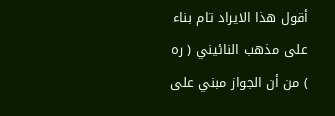أقول هذا الايراد تام بناء على مذهب النائيني ( ره ) من أن الجواز مبني على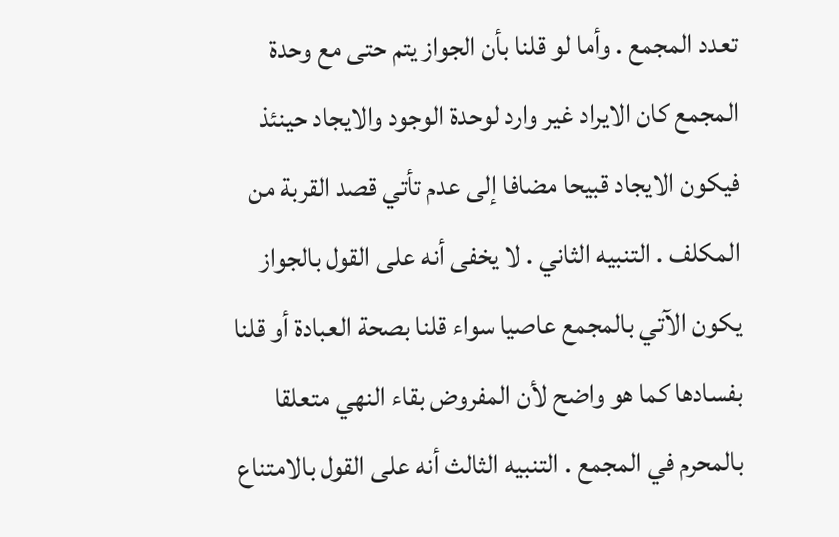تعدد المجمع . وأما لو قلنا بأن الجواز يتم حتى مع وحدة المجمع كان الايراد غير وارد لوحدة الوجود والايجاد حينئذ فيكون الايجاد قبيحا مضافا إلى عدم تأتي قصد القربة من المكلف . التنبيه الثاني . لا يخفى أنه على القول بالجواز يكون الآتي بالمجمع عاصيا سواء قلنا بصحة العبادة أو قلنا بفسادها كما هو واضح لأن المفروض بقاء النهي متعلقا بالمحرم في المجمع . التنبيه الثالث أنه على القول بالامتناع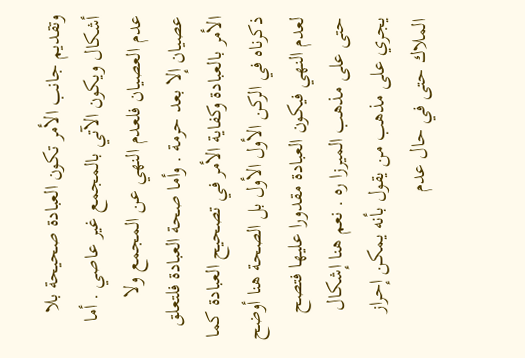وتقديم جانب الأمر تكون العبادة صحيحة بلا أشكال ويكون الآتي بالمجمع غير عاصي . أما عدم العصيان فلعدم النهي عن المجمع ولا عصيان إلا بعد حرمة . وأما صحة العبادة فلتعلق الأمر بالعبادة وكفاية الأمر في تصحيح العبادة كما ذكرناه في الركن الأول الأول بل الصحة هنا أوضح لعدم النهي فيكون العبادة مقدورا عليها فتصح حتى على مذهب الميرزا ره . نعم هنا إشكال يجري على مذهب من يقول بأنه يمكن إحراز الملاك حتى في حال عدم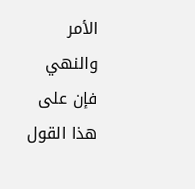الأمر والنهي فإن على هذا القول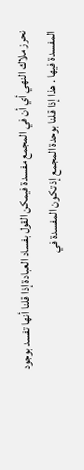نحرز ملاك النهي أي أن في المجمع مفسدة فيمكن القول بفساد العبادة إذا قلنا أنها تفسد بوجود المفسدة فيها . هذا إذا قلنا بوحدة المجمع إذ تكون المفسدة في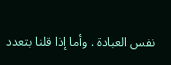نفس العبادة . وأما إذا قلنا بتعدد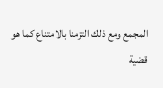المجمع ومع ذلك التزمنا بالامتناع كما هو قضية